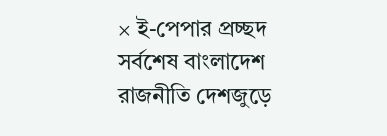× ই-পেপার প্রচ্ছদ সর্বশেষ বাংলাদেশ রাজনীতি দেশজুড়ে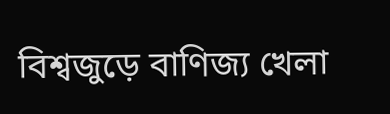বিশ্বজুড়ে বাণিজ্য খেলা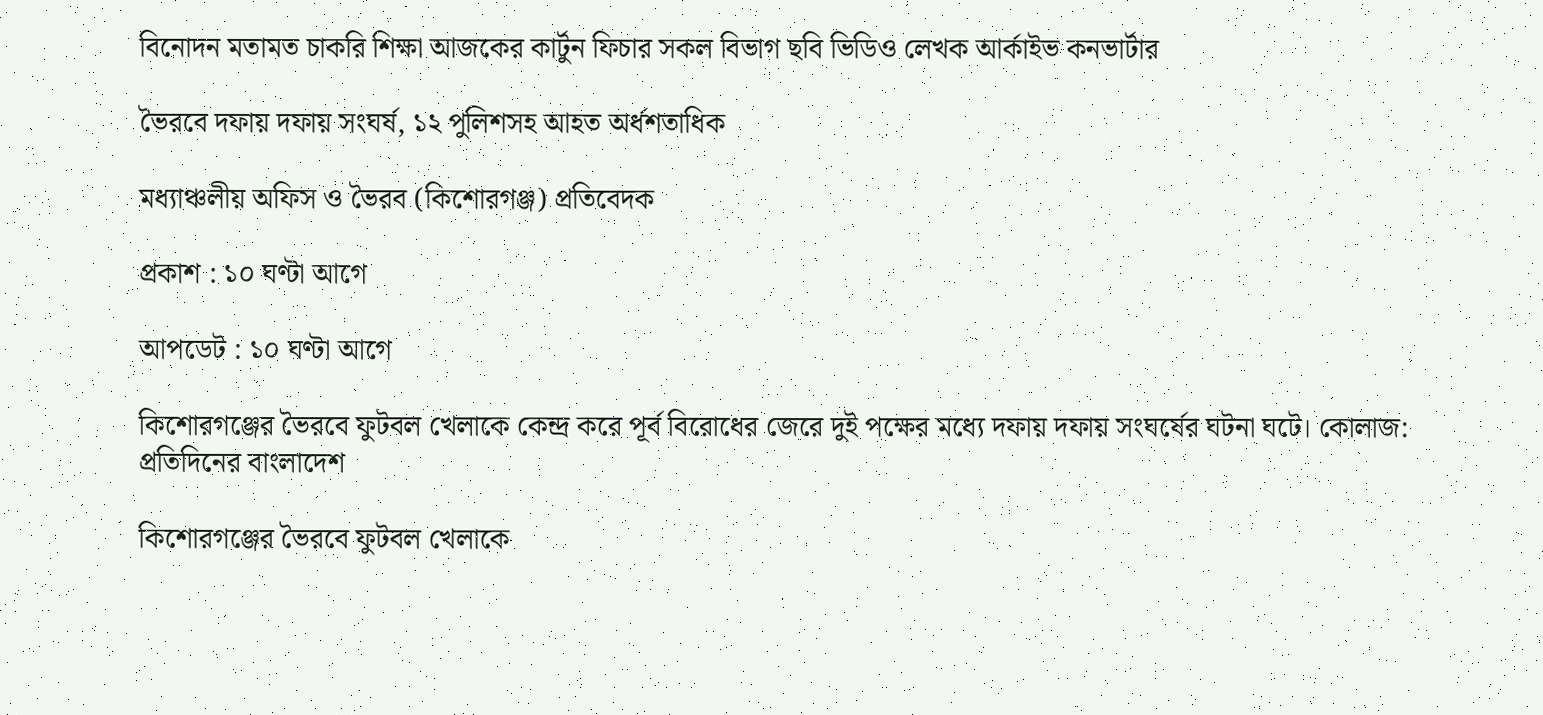বিনোদন মতামত চাকরি শিক্ষা আজকের কার্টুন ফিচার সকল বিভাগ ছবি ভিডিও লেখক আর্কাইভ কনভার্টার

ভৈরবে দফায় দফায় সংঘর্ষ, ১২ পুলিশসহ আহত অর্ধশতাধিক

মধ্যাঞ্চলীয় অফিস ও ভৈরব (কিশোরগঞ্জ) প্রতিবেদক

প্রকাশ : ১০ ঘণ্টা আগে

আপডেট : ১০ ঘণ্টা আগে

কিশোরগঞ্জের ভৈরবে ফুটবল খেলাকে কেন্দ্র করে পূর্ব বিরোধের জেরে দুই পক্ষের মধ্যে দফায় দফায় সংঘর্ষের ঘটনা ঘটে। কোলাজ: প্রতিদিনের বাংলাদেশ

কিশোরগঞ্জের ভৈরবে ফুটবল খেলাকে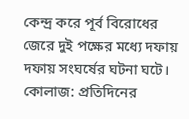কেন্দ্র করে পূর্ব বিরোধের জেরে দুই পক্ষের মধ্যে দফায় দফায় সংঘর্ষের ঘটনা ঘটে। কোলাজ: প্রতিদিনের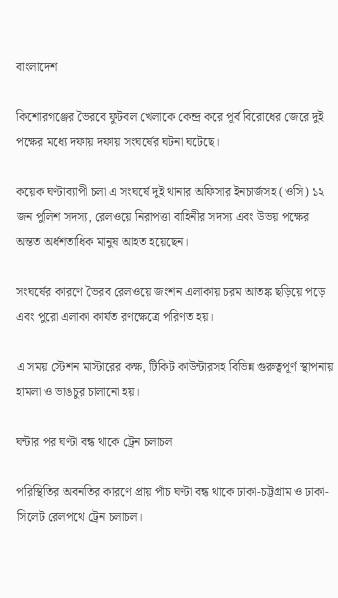বাংলাদেশ

কিশোরগঞ্জের ভৈরবে ফুটবল খেলাকে কেন্দ্র করে ‍পূর্ব বিরোধের জেরে দুই পক্ষের মধ্যে দফায় দফায় সংঘর্ষের ঘটনা ঘটেছে।

কয়েক ঘণ্টাব্যাপী চলা এ সংঘর্ষে দুই থানার অফিসার ইনচার্জসহ (ওসি) ১২ জন পুলিশ সদস্য, রেলওয়ে নিরাপত্তা বাহিনীর সদস্য এবং উভয় পক্ষের অন্তত অর্ধশতাধিক মানুষ আহত হয়েছেন।

সংঘর্ষের কারণে ভৈরব রেলওয়ে জংশন এলাকায় চরম আতঙ্ক ছড়িয়ে পড়ে এবং পুরো এলাকা কার্যত রণক্ষেত্রে পরিণত হয়।

এ সময় স্টেশন মাস্টারের কক্ষ, টিকিট কাউন্টারসহ বিভিন্ন গুরুত্বপূর্ণ স্থাপনায় হামলা ও ভাঙচুর চালানো হয়।

ঘন্টার পর ঘণ্টা বন্ধ থাকে ট্রেন চলাচল

পরিস্থিতির অবনতির কারণে প্রায় পাঁচ ঘণ্টা বন্ধ থাকে ঢাকা-চট্টগ্রাম ও ঢাকা-সিলেট রেলপথে ট্রেন চলাচল।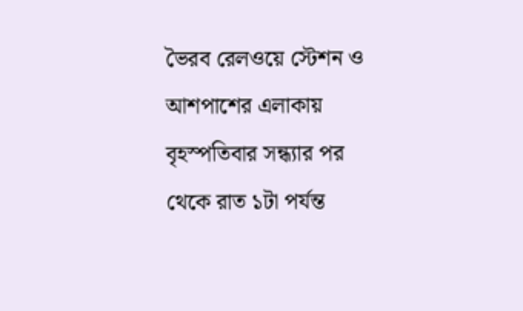ভৈরব রেলওয়ে স্টেশন ও আশপাশের এলাকায় বৃহস্পতিবার সন্ধ্যার পর থেকে রাত ১টা পর্যন্ত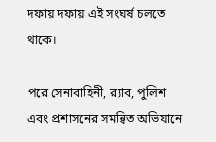দফায় দফায় এই সংঘর্ষ চলতে থাকে।

পরে সেনাবাহিনী, র‍্যাব, পুলিশ এবং প্রশাসনের সমন্বিত অভিযানে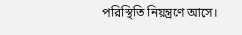পরিস্থিতি নিয়ন্ত্রণে আসে।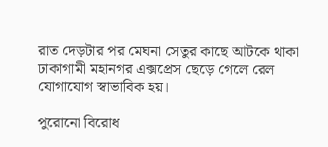রাত দেড়টার পর মেঘনা সেতুর কাছে আটকে থাকা ঢাকাগামী মহানগর এক্সপ্রেস ছেড়ে গেলে রেল যোগাযোগ স্বাভাবিক হয়।

পুরোনো বিরোধ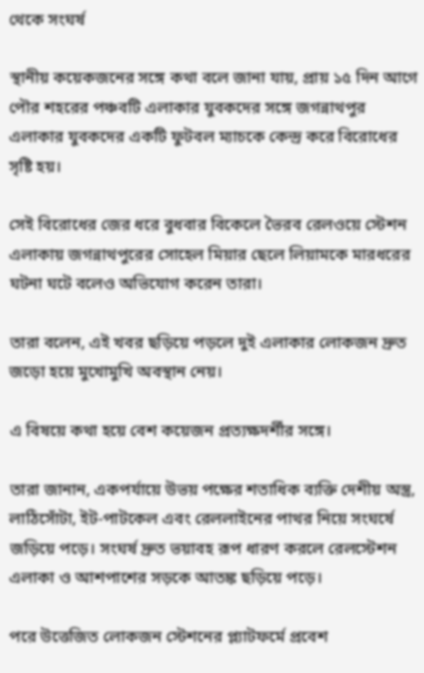থেকে সংঘর্ষ

স্থানীয় কয়েকজনের সঙ্গে কথা বলে জানা যায়, প্রায় ১৫ দিন আগে পৌর শহরের পঞ্চবটি এলাকার যুবকদের সঙ্গে জগন্নাথপুর এলাকার যুবকদের একটি ফুটবল ম্যাচকে কেন্দ্র করে বিরোধের সৃষ্টি হয়।

সেই বিরোধের জের ধরে বুধবার বিকেলে ভৈরব রেলওয়ে স্টেশন এলাকায় জগন্নাথপুরের সোহেল মিয়ার ছেলে লিয়ামকে মারধরের ঘটনা ঘটে বলেও অভিযোগ করেন তারা।

তারা বলেন, এই খবর ছড়িয়ে পড়লে দুই এলাকার লোকজন দ্রুত জড়ো হয়ে মুখোমুখি অবস্থান নেয়।

এ বিষয়ে কথা হয়ে বেশ কয়েজন প্রত্যক্ষদর্শীর সঙ্গে।

তারা জানান, একপর্যায়ে উভয় পক্ষের শতাধিক ব্যক্তি দেশীয় অস্ত্র, লাঠিসোঁটা, ইট-পাটকেল এবং রেললাইনের পাথর নিয়ে সংঘর্ষে জড়িয়ে পড়ে। সংঘর্ষ দ্রুত ভয়াবহ রূপ ধারণ করলে রেলস্টেশন এলাকা ও আশপাশের সড়কে আতঙ্ক ছড়িয়ে পড়ে।

পরে উত্তেজিত লোকজন স্টেশনের প্ল্যাটফর্মে প্রবেশ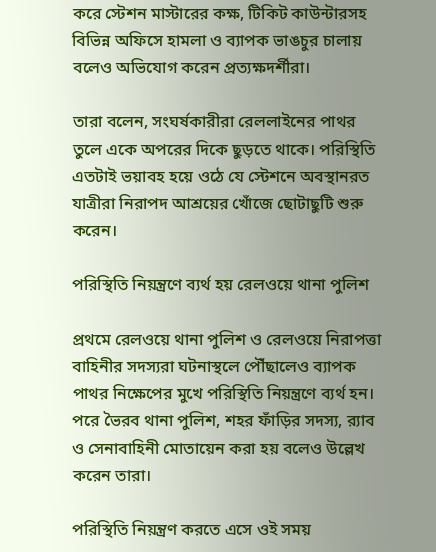করে স্টেশন মাস্টারের কক্ষ, টিকিট কাউন্টারসহ বিভিন্ন অফিসে হামলা ও ব্যাপক ভাঙচুর চালায় বলেও অভিযোগ করেন প্রত্যক্ষদর্শীরা।

তারা বলেন, সংঘর্ষকারীরা রেললাইনের পাথর তুলে একে অপরের দিকে ছুড়তে থাকে। পরিস্থিতি এতটাই ভয়াবহ হয়ে ওঠে যে স্টেশনে অবস্থানরত যাত্রীরা নিরাপদ আশ্রয়ের খোঁজে ছোটাছুটি শুরু করেন।

পরিস্থিতি নিয়ন্ত্রণে ব্যর্থ হয় রেলওয়ে থানা পুলিশ

প্রথমে রেলওয়ে থানা পুলিশ ও রেলওয়ে নিরাপত্তা বাহিনীর সদস্যরা ঘটনাস্থলে পৌঁছালেও ব্যাপক পাথর নিক্ষেপের মুখে পরিস্থিতি নিয়ন্ত্রণে ব্যর্থ হন। পরে ভৈরব থানা পুলিশ, শহর ফাঁড়ির সদস্য, র‍্যাব ও সেনাবাহিনী মোতায়েন করা হয় বলেও উল্লেখ করেন তারা।

পরিস্থিতি নিয়ন্ত্রণ করতে এসে ওই সময়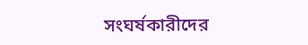সংঘর্ষকারীদের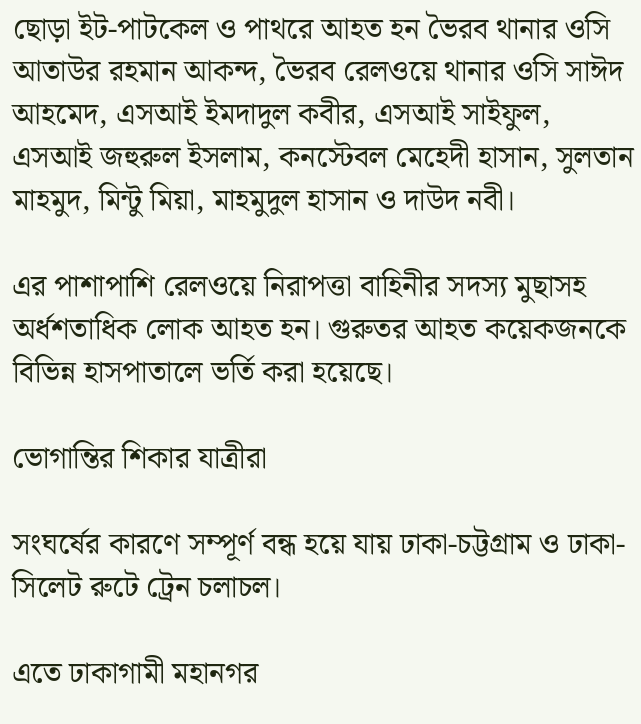ছোড়া ইট-পাটকেল ও পাথরে আহত হন ভৈরব থানার ওসি আতাউর রহমান আকন্দ, ভৈরব রেলওয়ে থানার ওসি সাঈদ আহমেদ, এসআই ইমদাদুল কবীর, এসআই সাইফুল, এসআই জহুরুল ইসলাম, কনস্টেবল মেহেদী হাসান, সুলতান মাহমুদ, মিন্টু মিয়া, মাহমুদুল হাসান ও দাউদ নবী।

এর পাশাপাশি রেলওয়ে নিরাপত্তা বাহিনীর সদস্য মুছাসহ অর্ধশতাধিক লোক আহত হন। গুরুতর আহত কয়েকজনকে বিভিন্ন হাসপাতালে ভর্তি করা হয়েছে।

ভোগান্তির শিকার যাত্রীরা

সংঘর্ষের কারণে সম্পূর্ণ বন্ধ হয়ে যায় ঢাকা-চট্টগ্রাম ও ঢাকা-সিলেট রুটে ট্রেন চলাচল।

এতে ঢাকাগামী মহানগর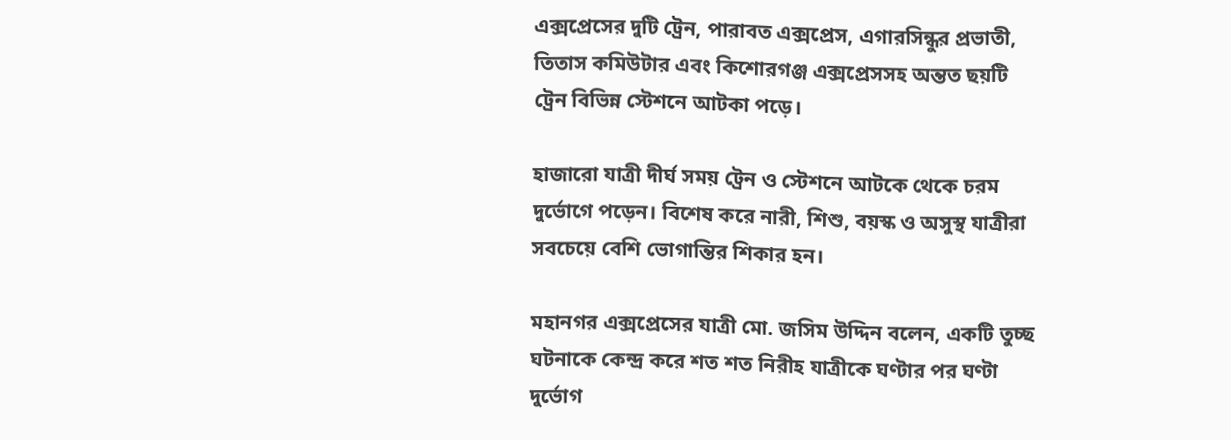এক্সপ্রেসের দুটি ট্রেন, পারাবত এক্সপ্রেস, এগারসিন্ধুর প্রভাতী, তিতাস কমিউটার এবং কিশোরগঞ্জ এক্সপ্রেসসহ অন্তত ছয়টি ট্রেন বিভিন্ন স্টেশনে আটকা পড়ে।

হাজারো যাত্রী দীর্ঘ সময় ট্রেন ও স্টেশনে আটকে থেকে চরম দুর্ভোগে পড়েন। বিশেষ করে নারী, শিশু, বয়স্ক ও অসুস্থ যাত্রীরা সবচেয়ে বেশি ভোগান্তির শিকার হন।

মহানগর এক্সপ্রেসের যাত্রী মো. জসিম উদ্দিন বলেন, একটি তুচ্ছ ঘটনাকে কেন্দ্র করে শত শত নিরীহ যাত্রীকে ঘণ্টার পর ঘণ্টা দুর্ভোগ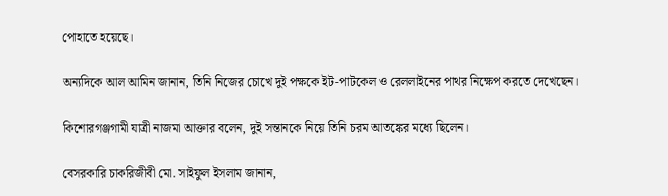পোহাতে হয়েছে।

অন্যদিকে আল আমিন জানান, তিনি নিজের চোখে দুই পক্ষকে ইট-পাটকেল ও রেললাইনের পাথর নিক্ষেপ করতে দেখেছেন।

কিশোরগঞ্জগামী যাত্রী নাজমা আক্তার বলেন, দুই সন্তানকে নিয়ে তিনি চরম আতঙ্কের মধ্যে ছিলেন।

বেসরকারি চাকরিজীবী মো. সাইফুল ইসলাম জানান,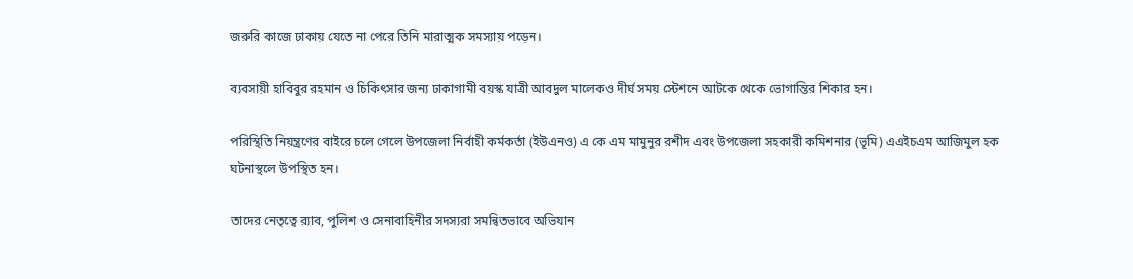জরুরি কাজে ঢাকায় যেতে না পেরে তিনি মারাত্মক সমস্যায় পড়েন।

ব্যবসায়ী হাবিবুর রহমান ও চিকিৎসার জন্য ঢাকাগামী বয়স্ক যাত্রী আবদুল মালেকও দীর্ঘ সময় স্টেশনে আটকে থেকে ভোগান্তির শিকার হন।

পরিস্থিতি নিয়ন্ত্রণের বাইরে চলে গেলে উপজেলা নির্বাহী কর্মকর্তা (ইউএনও) এ কে এম মামুনুর রশীদ এবং উপজেলা সহকারী কমিশনার (ভূমি) এএইচএম আজিমুল হক ঘটনাস্থলে উপস্থিত হন।

তাদের নেতৃত্বে র‍্যাব, পুলিশ ও সেনাবাহিনীর সদস্যরা সমন্বিতভাবে অভিযান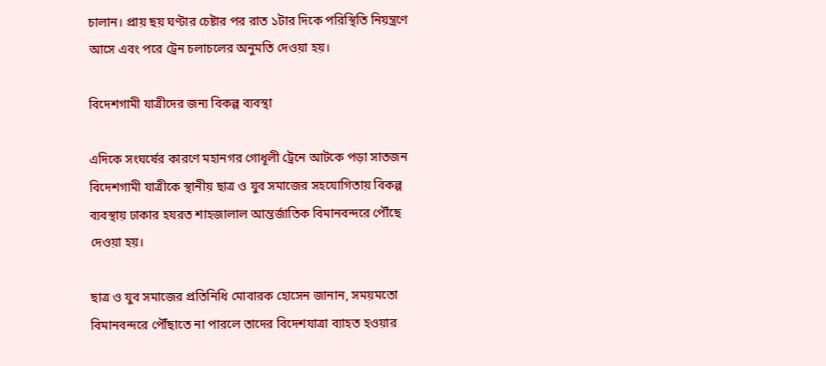চালান। প্রায় ছয় ঘণ্টার চেষ্টার পর রাত ১টার দিকে পরিস্থিতি নিয়ন্ত্রণে আসে এবং পরে ট্রেন চলাচলের অনুমতি দেওয়া হয়।

বিদেশগামী যাত্রীদের জন্য বিকল্প ব্যবস্থা

এদিকে সংঘর্ষের কারণে মহানগর গোধূলী ট্রেনে আটকে পড়া সাতজন বিদেশগামী যাত্রীকে স্থানীয় ছাত্র ও যুব সমাজের সহযোগিতায় বিকল্প ব্যবস্থায় ঢাকার হযরত শাহজালাল আন্তর্জাতিক বিমানবন্দরে পৌঁছে দেওয়া হয়।

ছাত্র ও যুব সমাজের প্রতিনিধি মোবারক হোসেন জানান, সময়মতো বিমানবন্দরে পৌঁছাতে না পারলে তাদের বিদেশযাত্রা ব্যাহত হওয়ার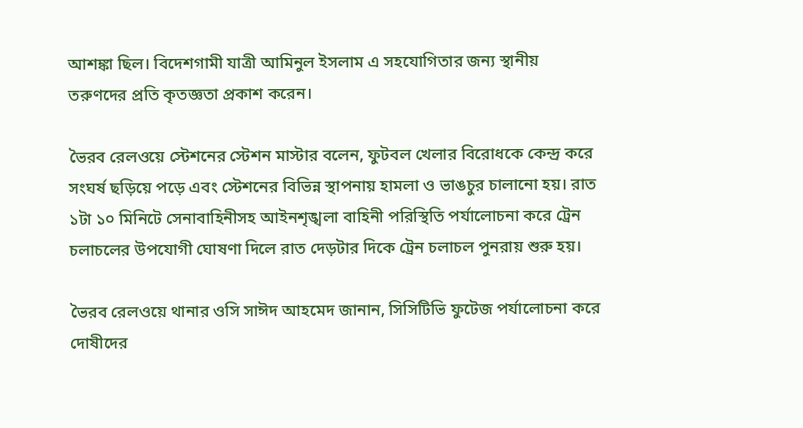আশঙ্কা ছিল। বিদেশগামী যাত্রী আমিনুল ইসলাম এ সহযোগিতার জন্য স্থানীয় তরুণদের প্রতি কৃতজ্ঞতা প্রকাশ করেন।

ভৈরব রেলওয়ে স্টেশনের স্টেশন মাস্টার বলেন, ফুটবল খেলার বিরোধকে কেন্দ্র করে সংঘর্ষ ছড়িয়ে পড়ে এবং স্টেশনের বিভিন্ন স্থাপনায় হামলা ও ভাঙচুর চালানো হয়। রাত ১টা ১০ মিনিটে সেনাবাহিনীসহ আইনশৃঙ্খলা বাহিনী পরিস্থিতি পর্যালোচনা করে ট্রেন চলাচলের উপযোগী ঘোষণা দিলে রাত দেড়টার দিকে ট্রেন চলাচল পুনরায় শুরু হয়।

ভৈরব রেলওয়ে থানার ওসি সাঈদ আহমেদ জানান, সিসিটিভি ফুটেজ পর্যালোচনা করে দোষীদের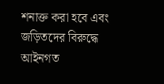শনাক্ত করা হবে এবং জড়িতদের বিরুদ্ধে আইনগত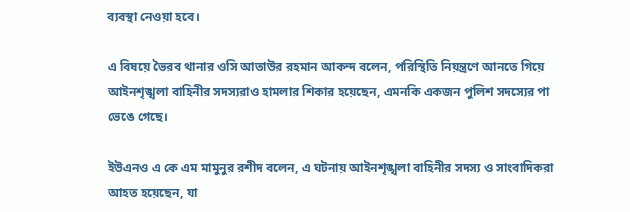ব্যবস্থা নেওয়া হবে।

এ বিষয়ে ভৈরব থানার ওসি আতাউর রহমান আকন্দ বলেন, পরিস্থিতি নিয়ন্ত্রণে আনতে গিয়ে আইনশৃঙ্খলা বাহিনীর সদস্যরাও হামলার শিকার হয়েছেন, এমনকি একজন পুলিশ সদস্যের পা ভেঙে গেছে।

ইউএনও এ কে এম মামুনুর রশীদ বলেন, এ ঘটনায় আইনশৃঙ্খলা বাহিনীর সদস্য ও সাংবাদিকরা আহত হয়েছেন, যা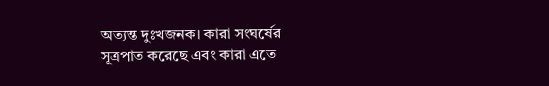অত্যন্ত দুঃখজনক। কারা সংঘর্ষের সূত্রপাত করেছে এবং কারা এতে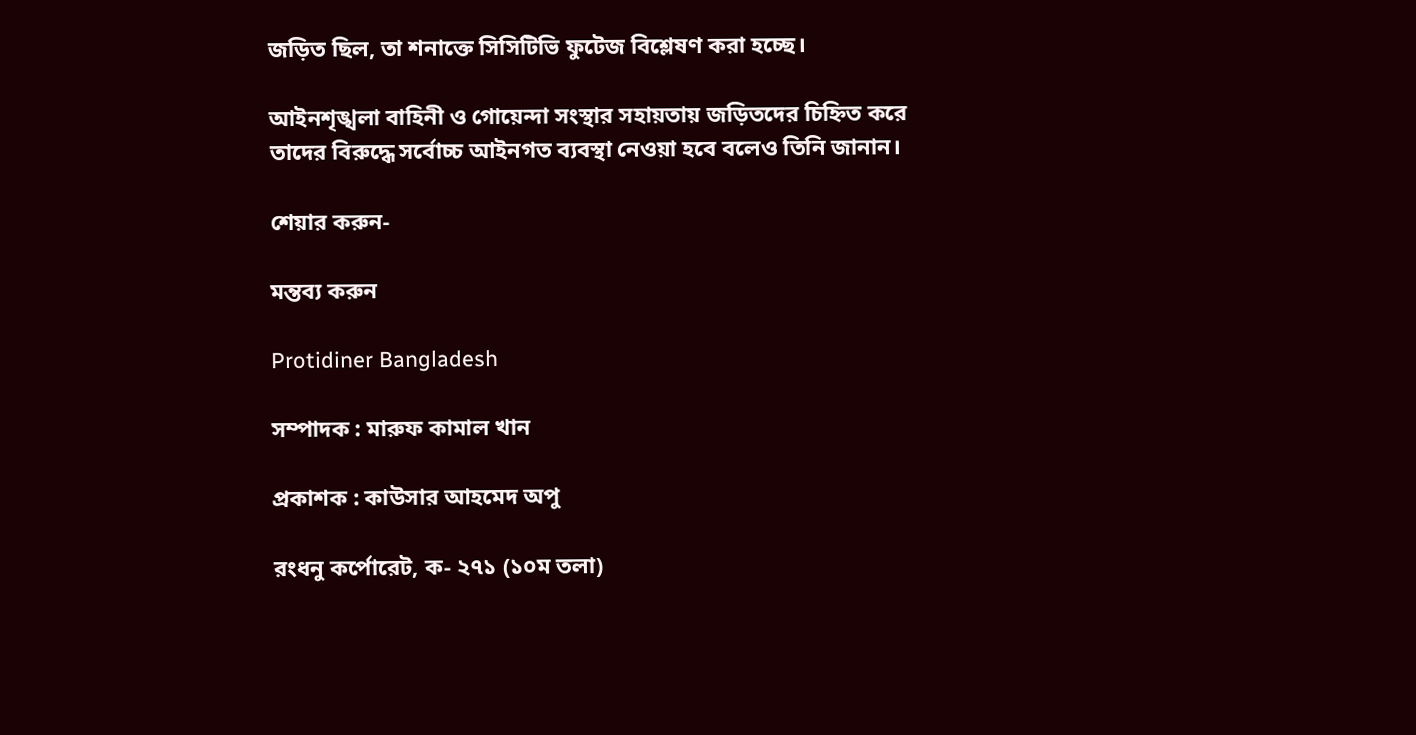জড়িত ছিল, তা শনাক্তে সিসিটিভি ফুটেজ বিশ্লেষণ করা হচ্ছে।

আইনশৃঙ্খলা বাহিনী ও গোয়েন্দা সংস্থার সহায়তায় জড়িতদের চিহ্নিত করে তাদের বিরুদ্ধে সর্বোচ্চ আইনগত ব্যবস্থা নেওয়া হবে বলেও তিনি জানান।

শেয়ার করুন-

মন্তব্য করুন

Protidiner Bangladesh

সম্পাদক : মারুফ কামাল খান

প্রকাশক : কাউসার আহমেদ অপু

রংধনু কর্পোরেট, ক- ২৭১ (১০ম তলা)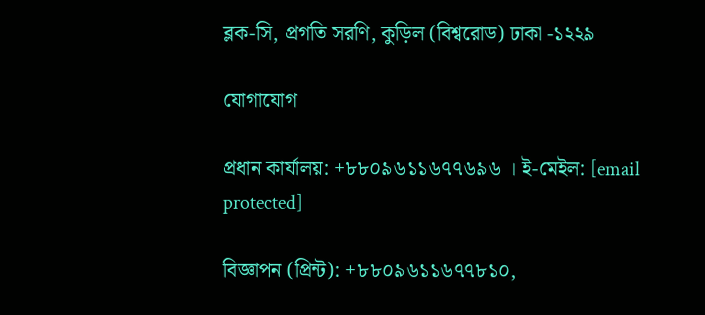ব্লক-সি, প্রগতি সরণি, কুড়িল (বিশ্বরোড) ঢাকা -১২২৯

যোগাযোগ

প্রধান কার্যালয়: +৮৮০৯৬১১৬৭৭৬৯৬ । ই-মেইল: [email protected]

বিজ্ঞাপন (প্রিন্ট): +৮৮০৯৬১১৬৭৭৮১০,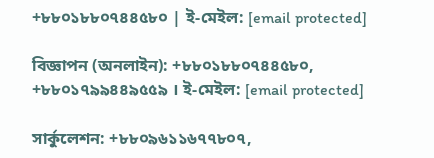+৮৮০১৮৮০৭৪৪৫৮০ | ই-মেইল: [email protected]

বিজ্ঞাপন (অনলাইন): +৮৮০১৮৮০৭৪৪৫৮০, +৮৮০১৭৯৯৪৪৯৫৫৯ । ই-মেইল: [email protected]

সার্কুলেশন: +৮৮০৯৬১১৬৭৭৮০৭,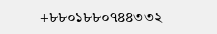+৮৮০১৮৮০৭৪৪৩৩২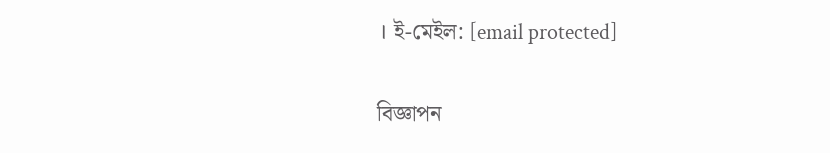। ই-মেইল: [email protected]

বিজ্ঞাপন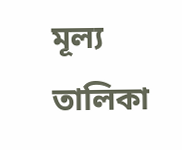মূল্য তালিকা